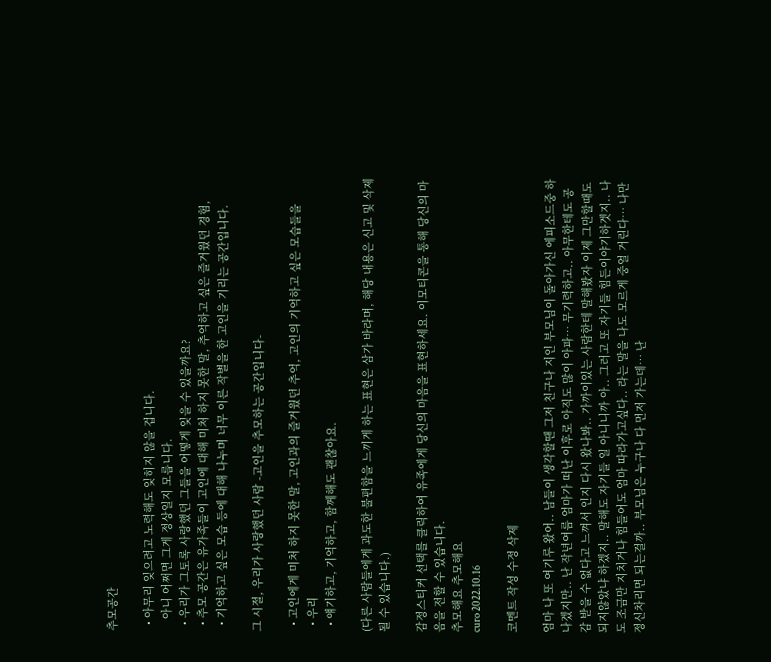추모공간

  • 아무리 잊으려고 노력해도 잊히지 않을 겁니다.
    아니 어쩌면 그게 정상일지 모릅니다.
  • 우리가 그토록 사랑했던 그들을 어떻게 잊을 수 있을까요?
  • 추모 공간은 유가족들이 고인에 대해 미처 하지 못한 말, 추억하고 싶은 즐거웠던 경험,
  • 기억하고 싶은 모습 등에 대해 나누며 너무 이른 작별을 한 고인을 기리는 공간입니다.

그 시절, 우리가 사랑했던 사람 -고인을 추모하는 공간입니다-

  • 고인에게 미처 하지 못한 말, 고인과의 즐거웠던 추억, 고인의 기억하고 싶은 모습들을
  • 우리
  • 얘기하고, 기억하고, 함께해도 괜찮아요.

(다른 사람들에게 과도한 불편함을 느끼게 하는 표현은 삼가 바라며, 해당 내용은 신고 및 삭제될 수 있습니다.)

감정스티커 선택를 클릭하여 유족에게 당신의 마음을 표현하세요. 이모티콘을 통해 당신의 마음을 전할 수 있습니다.
추모해요 추모해요
curo 2022.10.16

코멘트 작성 수정 삭제

엄마 나 또 여기루 왔어.. 남들이 생각할땐 그저 친구나 지인 부모님이 돌아가신 에피소드중 하나겠지만.. 난 작년여름 엄마가 떠난 이후로 아직도 많이 아파… 무기력하고.. 아무한테도 공감 받을 수 없다고 느껴서 인지 다시 왔나봐.. 가까이있는 사람한테 말해봤자 이제 그만할때도 되지않았냐 하겠지.. 말해도 자기들 일 아니니까 아.. 그러고 또 자기들 힘든이야기하겟지.. 나도 조금만 지치거나 힘들어도 엄마 따라가고싶다.. 라는 말을 나도 모르게 중얼 거린다… 나만 정신차리면 되는걸까.. 부모님은 누구나 다 먼저 가는데… 난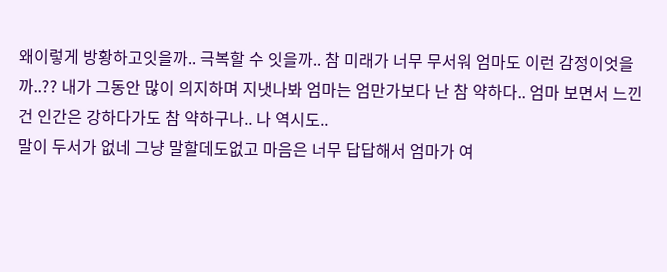왜이렇게 방황하고잇을까.. 극복할 수 잇을까.. 참 미래가 너무 무서워 엄마도 이런 감정이엇을까..?? 내가 그동안 많이 의지하며 지냇나봐 엄마는 엄만가보다 난 참 약하다.. 엄마 보면서 느낀건 인간은 강하다가도 참 약하구나.. 나 역시도..
말이 두서가 없네 그냥 말할데도없고 마음은 너무 답답해서 엄마가 여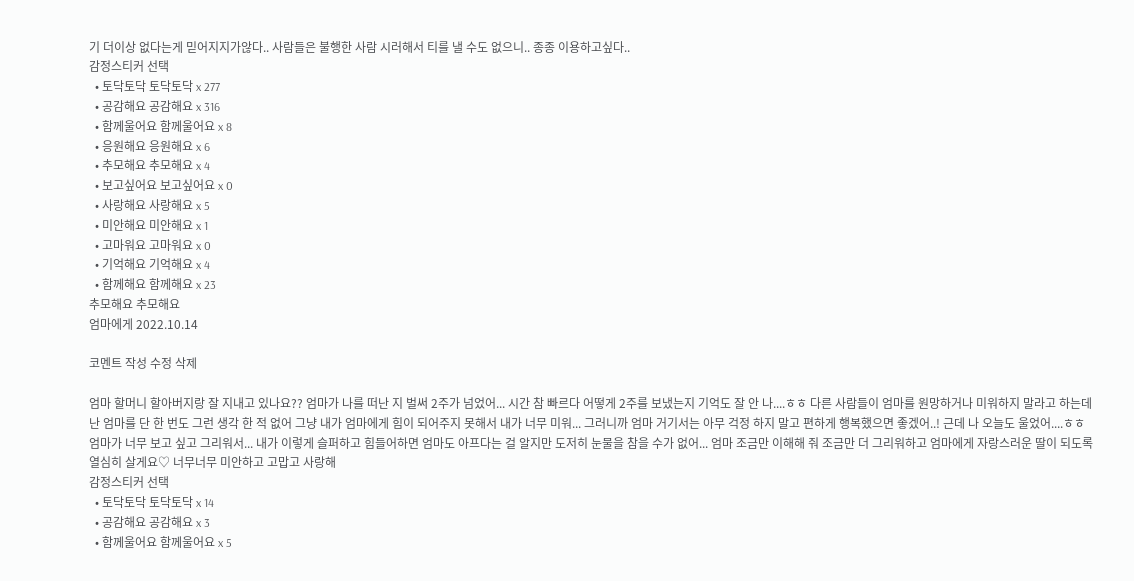기 더이상 없다는게 믿어지지가않다.. 사람들은 불행한 사람 시러해서 티를 낼 수도 없으니.. 종종 이용하고싶다..
감정스티커 선택
  • 토닥토닥 토닥토닥 x 277
  • 공감해요 공감해요 x 316
  • 함께울어요 함께울어요 x 8
  • 응원해요 응원해요 x 6
  • 추모해요 추모해요 x 4
  • 보고싶어요 보고싶어요 x 0
  • 사랑해요 사랑해요 x 5
  • 미안해요 미안해요 x 1
  • 고마워요 고마워요 x 0
  • 기억해요 기억해요 x 4
  • 함께해요 함께해요 x 23
추모해요 추모해요
엄마에게 2022.10.14

코멘트 작성 수정 삭제

엄마 할머니 할아버지랑 잘 지내고 있나요?? 엄마가 나를 떠난 지 벌써 2주가 넘었어... 시간 참 빠르다 어떻게 2주를 보냈는지 기억도 잘 안 나....ㅎㅎ 다른 사람들이 엄마를 원망하거나 미워하지 말라고 하는데 난 엄마를 단 한 번도 그런 생각 한 적 없어 그냥 내가 엄마에게 힘이 되어주지 못해서 내가 너무 미워... 그러니까 엄마 거기서는 아무 걱정 하지 말고 편하게 행복했으면 좋겠어..! 근데 나 오늘도 울었어....ㅎㅎ 엄마가 너무 보고 싶고 그리워서... 내가 이렇게 슬퍼하고 힘들어하면 엄마도 아프다는 걸 알지만 도저히 눈물을 참을 수가 없어... 엄마 조금만 이해해 줘 조금만 더 그리워하고 엄마에게 자랑스러운 딸이 되도록 열심히 살게요♡ 너무너무 미안하고 고맙고 사랑해
감정스티커 선택
  • 토닥토닥 토닥토닥 x 14
  • 공감해요 공감해요 x 3
  • 함께울어요 함께울어요 x 5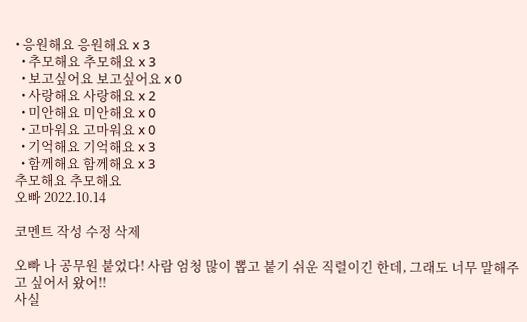• 응원해요 응원해요 x 3
  • 추모해요 추모해요 x 3
  • 보고싶어요 보고싶어요 x 0
  • 사랑해요 사랑해요 x 2
  • 미안해요 미안해요 x 0
  • 고마워요 고마워요 x 0
  • 기억해요 기억해요 x 3
  • 함께해요 함께해요 x 3
추모해요 추모해요
오빠 2022.10.14

코멘트 작성 수정 삭제

오빠 나 공무원 붙었다! 사람 엄청 많이 뽑고 붙기 쉬운 직렬이긴 한데, 그래도 너무 말해주고 싶어서 왔어!!
사실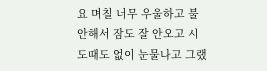요 며칠 너무 우울하고 불안해서 잠도 잘 안오고 시도때도 없이 눈물나고 그랬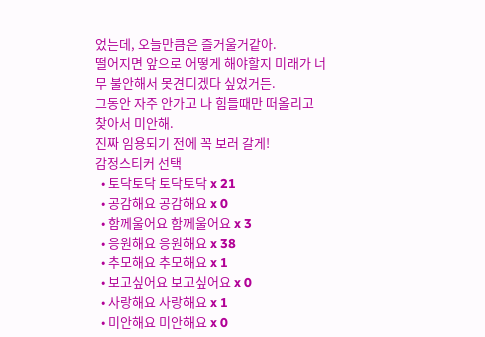었는데, 오늘만큼은 즐거울거같아.
떨어지면 앞으로 어떻게 해야할지 미래가 너무 불안해서 못견디겠다 싶었거든.
그동안 자주 안가고 나 힘들때만 떠올리고 찾아서 미안해.
진짜 임용되기 전에 꼭 보러 갈게!
감정스티커 선택
  • 토닥토닥 토닥토닥 x 21
  • 공감해요 공감해요 x 0
  • 함께울어요 함께울어요 x 3
  • 응원해요 응원해요 x 38
  • 추모해요 추모해요 x 1
  • 보고싶어요 보고싶어요 x 0
  • 사랑해요 사랑해요 x 1
  • 미안해요 미안해요 x 0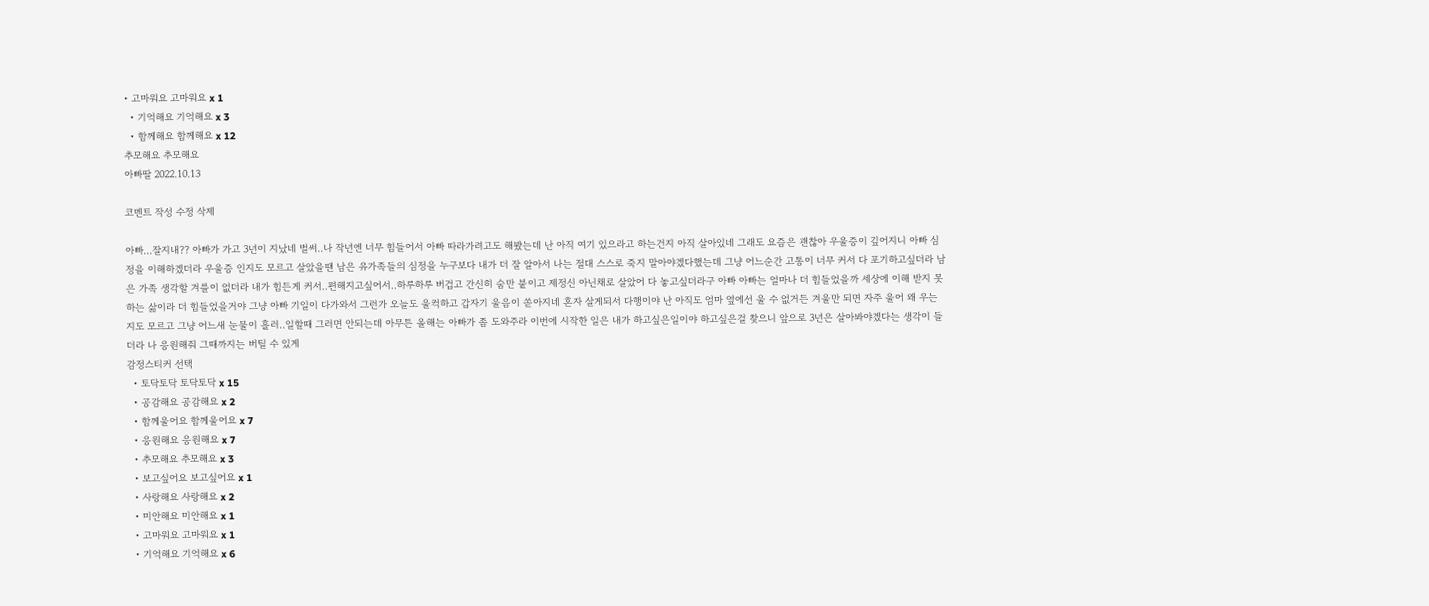• 고마워요 고마워요 x 1
  • 기억해요 기억해요 x 3
  • 함께해요 함께해요 x 12
추모해요 추모해요
아빠딸 2022.10.13

코멘트 작성 수정 삭제

아빠...잘지내?? 아빠가 가고 3년이 지났네 벌써..나 작년엔 너무 힘들어서 아빠 따라가려고도 해봤는데 난 아직 여기 있으라고 하는건지 아직 살아있네 그래도 요즘은 괜찮아 우울증이 깊어지니 아빠 심정을 이해하겠더라 우울증 인지도 모르고 살았을땐 남은 유가족들의 심정을 누구보다 내가 더 잘 알아서 나는 절대 스스로 죽지 말아야겠다했는데 그냥 어느순간 고통이 너무 커서 다 포기하고싶더라 남은 가족 생각할 겨를이 없더라 내가 힘든게 커서..편해지고싶어서..하루하루 버겁고 간신히 숨만 붙이고 제정신 아닌채로 살았어 다 놓고싶더라구 아빠 아빠는 얼마나 더 힘들었을까 세상에 이해 받지 못하는 삶이라 더 힘들었을거야 그냥 아빠 기일이 다가와서 그런가 오늘도 울컥하고 갑자기 울음이 쏟아지네 혼자 살게되서 다행이야 난 아직도 엄마 옆에선 울 수 없거든 겨울만 되면 자주 울어 왜 우는지도 모르고 그냥 어느새 눈물이 흘러..일할때 그러면 안되는데 아무튼 올해는 아빠가 좀 도와주라 이번에 시작한 일은 내가 하고싶은일이야 하고싶은걸 찾으니 앞으로 3년은 살아봐야겠다는 생각이 들더라 나 응원해줘 그때까지는 버틸 수 있게
감정스티커 선택
  • 토닥토닥 토닥토닥 x 15
  • 공감해요 공감해요 x 2
  • 함께울어요 함께울어요 x 7
  • 응원해요 응원해요 x 7
  • 추모해요 추모해요 x 3
  • 보고싶어요 보고싶어요 x 1
  • 사랑해요 사랑해요 x 2
  • 미안해요 미안해요 x 1
  • 고마워요 고마워요 x 1
  • 기억해요 기억해요 x 6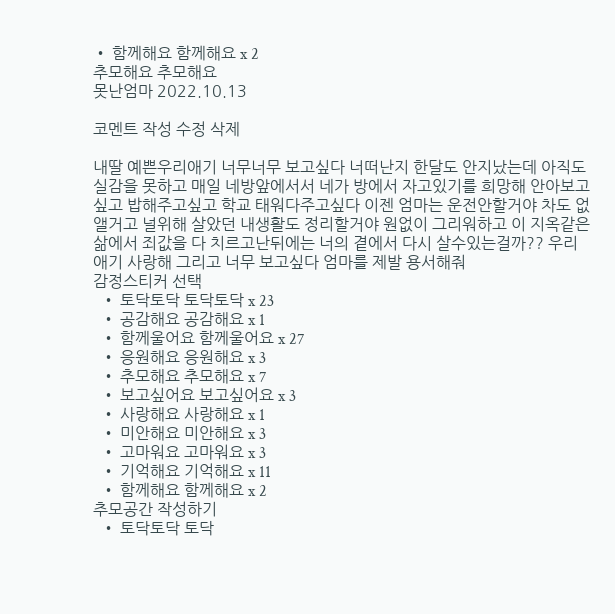• 함께해요 함께해요 x 2
추모해요 추모해요
못난엄마 2022.10.13

코멘트 작성 수정 삭제

내딸 예쁜우리애기 너무너무 보고싶다 너떠난지 한달도 안지났는데 아직도 실감을 못하고 매일 네방앞에서서 네가 방에서 자고있기를 희망해 안아보고싶고 밥해주고싶고 학교 태워다주고싶다 이젠 엄마는 운전안할거야 차도 없앨거고 널위해 살았던 내생활도 정리할거야 원없이 그리워하고 이 지옥같은 삶에서 죄값을 다 치르고난뒤에는 너의 곁에서 다시 살수있는걸까?? 우리애기 사랑해 그리고 너무 보고싶다 엄마를 제발 용서해줘
감정스티커 선택
  • 토닥토닥 토닥토닥 x 23
  • 공감해요 공감해요 x 1
  • 함께울어요 함께울어요 x 27
  • 응원해요 응원해요 x 3
  • 추모해요 추모해요 x 7
  • 보고싶어요 보고싶어요 x 3
  • 사랑해요 사랑해요 x 1
  • 미안해요 미안해요 x 3
  • 고마워요 고마워요 x 3
  • 기억해요 기억해요 x 11
  • 함께해요 함께해요 x 2
추모공간 작성하기
  • 토닥토닥 토닥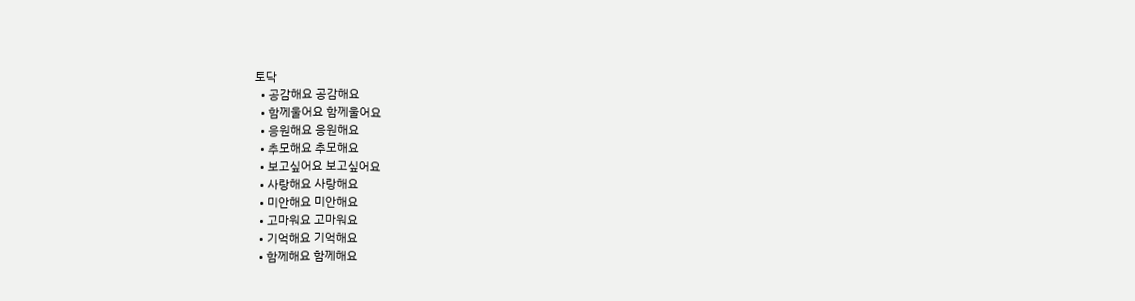토닥
  • 공감해요 공감해요
  • 함께울어요 함께울어요
  • 응원해요 응원해요
  • 추모해요 추모해요
  • 보고싶어요 보고싶어요
  • 사랑해요 사랑해요
  • 미안해요 미안해요
  • 고마워요 고마워요
  • 기억해요 기억해요
  • 함께해요 함께해요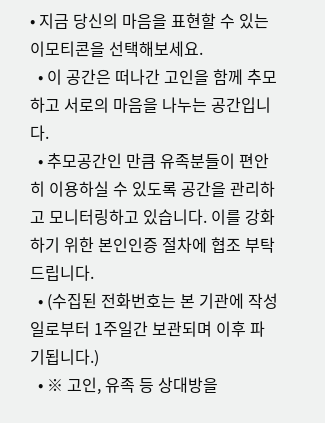• 지금 당신의 마음을 표현할 수 있는 이모티콘을 선택해보세요.
  • 이 공간은 떠나간 고인을 함께 추모하고 서로의 마음을 나누는 공간입니다.
  • 추모공간인 만큼 유족분들이 편안히 이용하실 수 있도록 공간을 관리하고 모니터링하고 있습니다. 이를 강화하기 위한 본인인증 절차에 협조 부탁드립니다.
  • (수집된 전화번호는 본 기관에 작성일로부터 1주일간 보관되며 이후 파기됩니다.)
  • ※ 고인, 유족 등 상대방을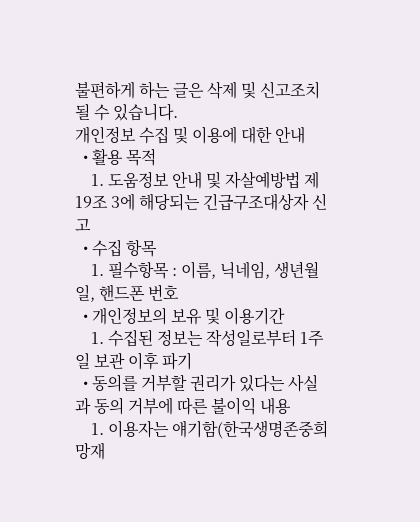불편하게 하는 글은 삭제 및 신고조치 될 수 있습니다.
개인정보 수집 및 이용에 대한 안내
  • 활용 목적
    1. 도움정보 안내 및 자살예방법 제19조 3에 해당되는 긴급구조대상자 신고
  • 수집 항목
    1. 필수항목 : 이름, 닉네임, 생년월일, 핸드폰 번호
  • 개인정보의 보유 및 이용기간
    1. 수집된 정보는 작성일로부터 1주일 보관 이후 파기
  • 동의를 거부할 권리가 있다는 사실과 동의 거부에 따른 불이익 내용
    1. 이용자는 얘기함(한국생명존중희망재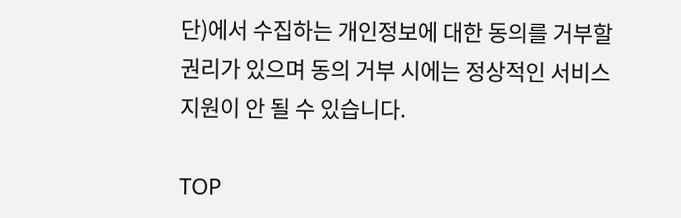단)에서 수집하는 개인정보에 대한 동의를 거부할 권리가 있으며 동의 거부 시에는 정상적인 서비스 지원이 안 될 수 있습니다.

TOP